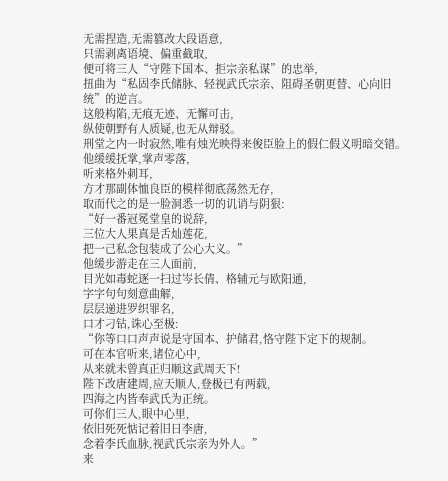无需捏造,无需篡改大段语意,
只需剥离语境、偏重截取,
便可将三人“守陛下国本、拒宗亲私谋”的忠举,
扭曲为“私固李氏储脉、轻视武氏宗亲、阻碍圣朝更替、心向旧统”的逆言。
这般构陷,无痕无迹、无懈可击,
纵使朝野有人质疑,也无从辩驳。
刑堂之内一时寂然,唯有烛光映得来俊臣脸上的假仁假义明暗交错。
他缓缓抚掌,掌声零落,
听来格外刺耳,
方才那副体恤良臣的模样彻底荡然无存,
取而代之的是一脸洞悉一切的讥诮与阴狠:
“好一番冠冕堂皇的说辞,
三位大人果真是舌灿莲花,
把一己私念包装成了公心大义。”
他缓步游走在三人面前,
目光如毒蛇逐一扫过岑长倩、格辅元与欧阳通,
字字句句刻意曲解,
层层递进罗织罪名,
口才刁钻,诛心至极:
“你等口口声声说是守国本、护储君,恪守陛下定下的规制。
可在本官听来,诸位心中,
从来就未曾真正归顺这武周天下!
陛下改唐建周,应天顺人,登极已有两载,
四海之内皆奉武氏为正统。
可你们三人,眼中心里,
依旧死死惦记着旧日李唐,
念着李氏血脉,视武氏宗亲为外人。”
来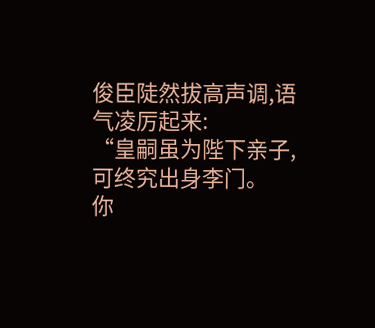俊臣陡然拔高声调,语气凌厉起来:
“皇嗣虽为陛下亲子,
可终究出身李门。
你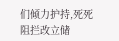们倾力护持,死死阻拦改立储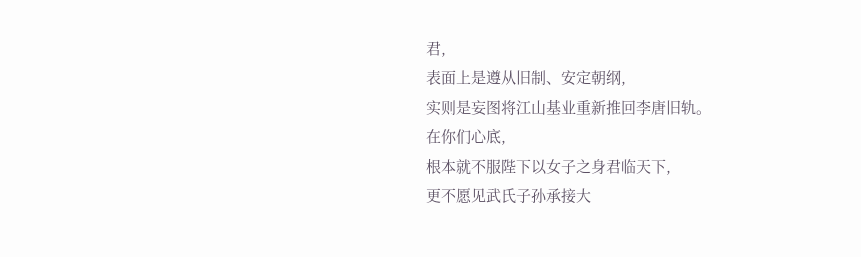君,
表面上是遵从旧制、安定朝纲,
实则是妄图将江山基业重新推回李唐旧轨。
在你们心底,
根本就不服陛下以女子之身君临天下,
更不愿见武氏子孙承接大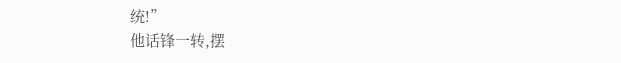统!”
他话锋一转,摆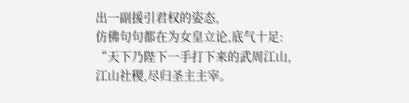出一副援引君权的姿态,
仿佛句句都在为女皇立论,底气十足:
“天下乃陛下一手打下来的武周江山,
江山社稷,尽归圣主主宰。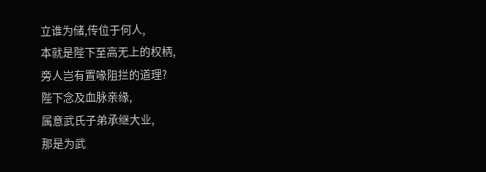立谁为储,传位于何人,
本就是陛下至高无上的权柄,
旁人岂有置喙阻拦的道理?
陛下念及血脉亲缘,
属意武氏子弟承继大业,
那是为武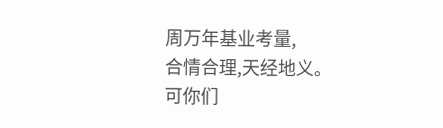周万年基业考量,
合情合理,天经地义。
可你们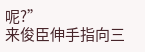呢?”
来俊臣伸手指向三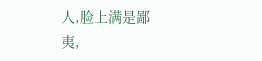人,脸上满是鄙夷,